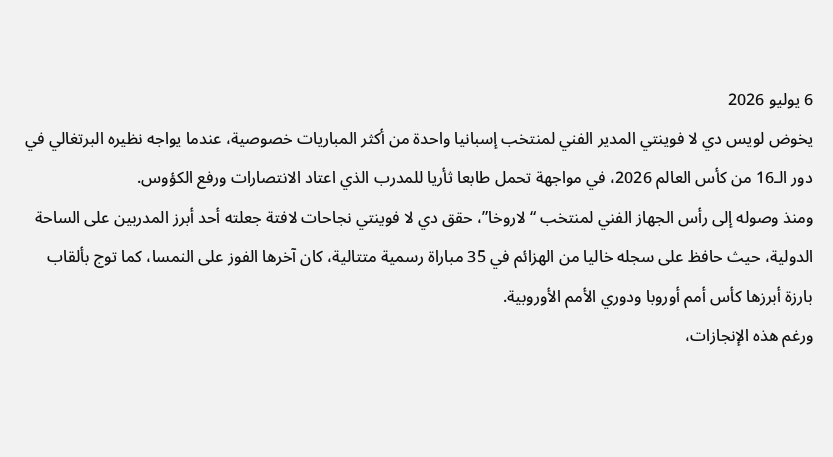6 يوليو 2026
يخوض لويس دي لا فوينتي المدير الفني لمنتخب إسبانيا واحدة من أكثر المباريات خصوصية، عندما يواجه نظيره البرتغالي في دور الـ16 من كأس العالم 2026، في مواجهة تحمل طابعا ثأريا للمدرب الذي اعتاد الانتصارات ورفع الكؤوس.
ومنذ وصوله إلى رأس الجهاز الفني لمنتخب “لاروخا”، حقق دي لا فوينتي نجاحات لافتة جعلته أحد أبرز المدربين على الساحة الدولية، حيث حافظ على سجله خاليا من الهزائم في 35 مباراة رسمية متتالية، كان آخرها الفوز على النمسا، كما توج بألقاب بارزة أبرزها كأس أمم أوروبا ودوري الأمم الأوروبية.
ورغم هذه الإنجازات،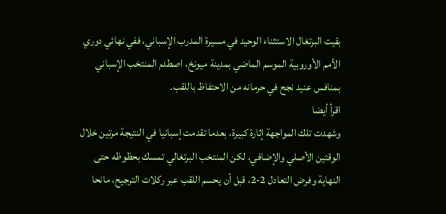بقيت البرتغال الاستثناء الوحيد في مسيرة المدرب الإسباني، ففي نهائي دوري الأمم الأوروبية الموسم الماضي بمدينة ميونخ، اصطدم المنتخب الإسباني بمنافس عنيد نجح في حرمانه من الاحتفاظ باللقب.
اقرأ أيضا
وشهدت تلك المواجهة إثارة كبيرة، بعدما تقدمت إسبانيا في النتيجة مرتين خلال الوقتين الأصلي والإضافي، لكن المنتخب البرتغالي تمسك بحظوظه حتى النهاية وفرض التعادل 2-2، قبل أن يحسم اللقب عبر ركلات الترجيح، مانحا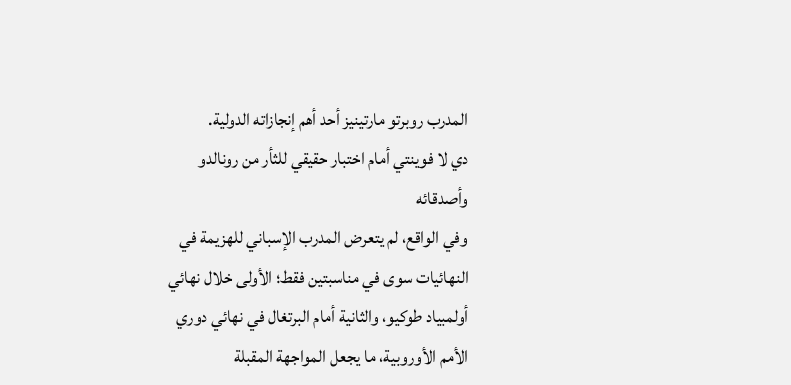المدرب روبرتو مارتينيز أحد أهم إنجازاته الدولية.
دي لا فوينتي أمام اختبار حقيقي للثأر من رونالدو وأصدقائه
وفي الواقع، لم يتعرض المدرب الإسباني للهزيمة في النهائيات سوى في مناسبتين فقط؛ الأولى خلال نهائي أولمبياد طوكيو، والثانية أمام البرتغال في نهائي دوري الأمم الأوروبية، ما يجعل المواجهة المقبلة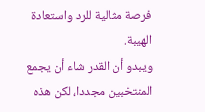فرصة مثالية للرد واستعادة الهيبة.
ويبدو أن القدر شاء أن يجمع المنتخبين مجددا، لكن هذه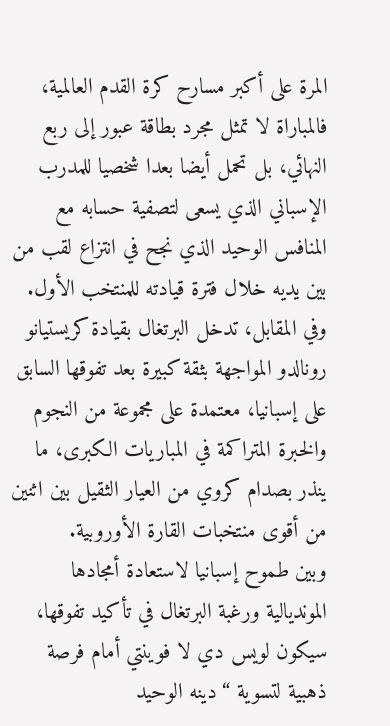المرة على أكبر مسارح كرة القدم العالمية، فالمباراة لا تمثل مجرد بطاقة عبور إلى ربع النهائي، بل تحمل أيضا بعدا شخصيا للمدرب الإسباني الذي يسعى لتصفية حسابه مع المنافس الوحيد الذي نجح في انتزاع لقب من بين يديه خلال فترة قيادته للمنتخب الأول.
وفي المقابل، تدخل البرتغال بقيادة كريستيانو رونالدو المواجهة بثقة كبيرة بعد تفوقها السابق على إسبانيا، معتمدة على مجموعة من النجوم والخبرة المتراكمة في المباريات الكبرى، ما ينذر بصدام كروي من العيار الثقيل بين اثنين من أقوى منتخبات القارة الأوروبية.
وبين طموح إسبانيا لاستعادة أمجادها المونديالية ورغبة البرتغال في تأكيد تفوقها، سيكون لويس دي لا فوينتي أمام فرصة ذهبية لتسوية “دينه الوحيد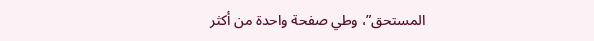المستحق”، وطي صفحة واحدة من أكثر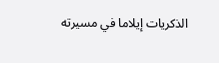الذكريات إيلاما في مسيرته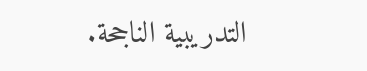التدريبية الناجحة.